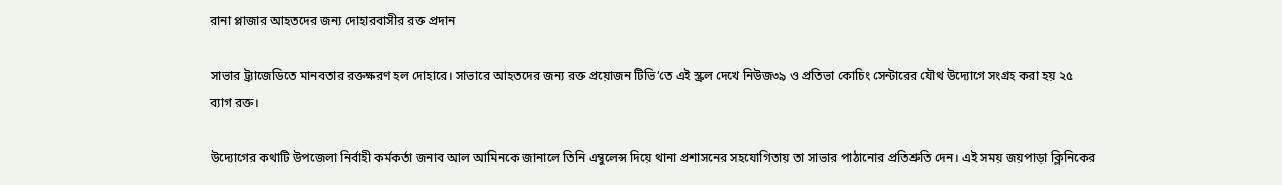রানা প্লাজার আহতদের জন্য দোহারবাসীর রক্ত প্রদান

সাভার ট্র্যাজেডিতে মানবতার রক্তক্ষরণ হল দোহারে। সাভারে আহতদের জন্য রক্ত প্রয়োজন টিভি’তে এই স্ক্রল দেখে নিউজ৩৯ ও প্রতিভা কোচিং সেন্টারের যৌথ উদ্যোগে সংগ্রহ করা হয় ২৫ ব্যাগ রক্ত।

উদ্যোগের কথাটি উপজেলা নির্বাহী কর্মকর্তা জনাব আল আমিনকে জানালে তিনি এম্বুলেন্স দিয়ে থানা প্রশাসনের সহযোগিতায় তা সাভার পাঠানোর প্রতিশ্রুতি দেন। এই সময় জয়পাড়া ক্লিনিকের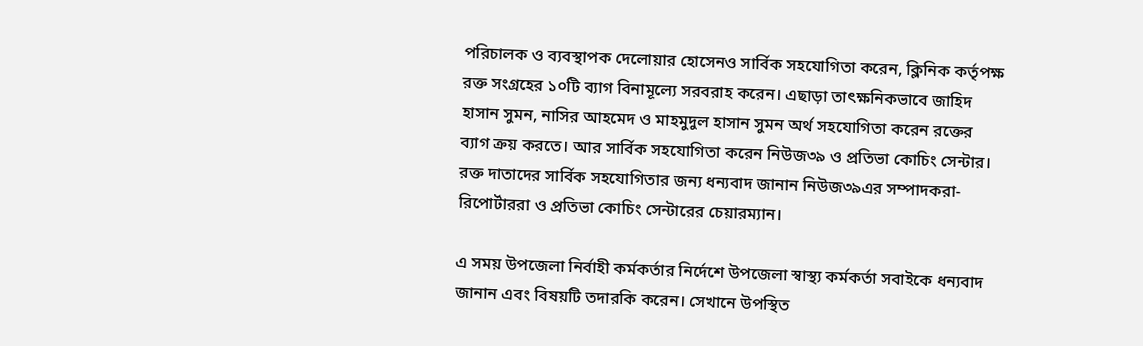পরিচালক ও ব্যবস্থাপক দেলোয়ার হোসেনও সার্বিক সহযোগিতা করেন, ক্লিনিক কর্তৃপক্ষ রক্ত সংগ্রহের ১০টি ব্যাগ বিনামূল্যে সরবরাহ করেন। এছাড়া তাৎক্ষনিকভাবে জাহিদ হাসান সুমন, নাসির আহমেদ ও মাহমুদুল হাসান সুমন অর্থ সহযোগিতা করেন রক্তের ব্যাগ ক্রয় করতে। আর সার্বিক সহযোগিতা করেন নিউজ৩৯ ও প্রতিভা কোচিং সেন্টার। রক্ত দাতাদের সার্বিক সহযোগিতার জন্য ধন্যবাদ জানান নিউজ৩৯এর সম্পাদকরা-রিপোর্টাররা ও প্রতিভা কোচিং সেন্টারের চেয়ারম্যান।

এ সময় উপজেলা নির্বাহী কর্মকর্তার নির্দেশে উপজেলা স্বাস্থ্য কর্মকর্তা সবাইকে ধন্যবাদ জানান এবং বিষয়টি তদারকি করেন। সেখানে উপস্থিত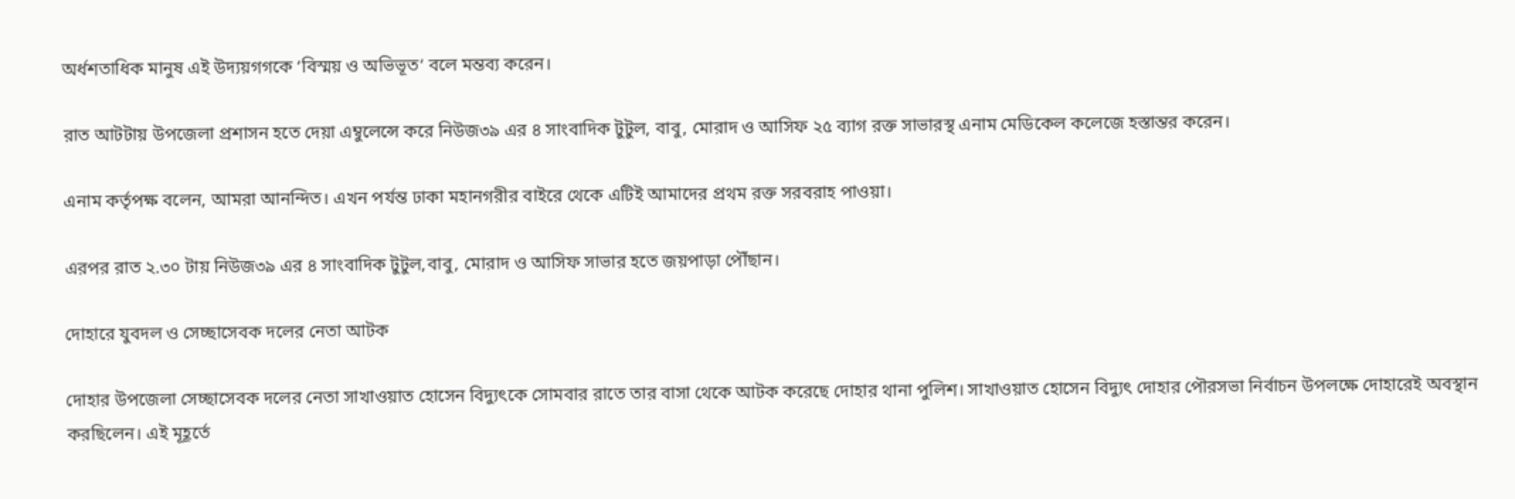অর্ধশতাধিক মানুষ এই উদ্যয়গগকে ‘বিস্ময় ও অভিভূত‘ বলে মন্তব্য করেন।

রাত আটটায় উপজেলা প্রশাসন হতে দেয়া এম্বুলেন্সে করে নিউজ৩৯ এর ৪ সাংবাদিক টুটুল, বাবু, মোরাদ ও আসিফ ২৫ ব্যাগ রক্ত সাভারস্থ এনাম মেডিকেল কলেজে হস্তান্তর করেন।

এনাম কর্তৃপক্ষ বলেন, আমরা আনন্দিত। এখন পর্যন্ত ঢাকা মহানগরীর বাইরে থেকে এটিই আমাদের প্রথম রক্ত সরবরাহ পাওয়া।

এরপর রাত ২.৩০ টায় নিউজ৩৯ এর ৪ সাংবাদিক টুটুল,বাবু, মোরাদ ও আসিফ সাভার হতে জয়পাড়া পৌঁছান।

দোহারে যুবদল ও সেচ্ছাসেবক দলের নেতা আটক

দোহার উপজেলা সেচ্ছাসেবক দলের নেতা সাখাওয়াত হোসেন বিদ্যুৎকে সোমবার রাতে তার বাসা থেকে আটক করেছে দোহার থানা পুলিশ। সাখাওয়াত হোসেন বিদ্যুৎ দোহার পৌরসভা নির্বাচন উপলক্ষে দোহারেই অবস্থান করছিলেন। এই মূহূর্তে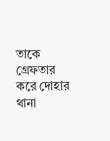তাকে গ্রেফতার করে দোহার থানা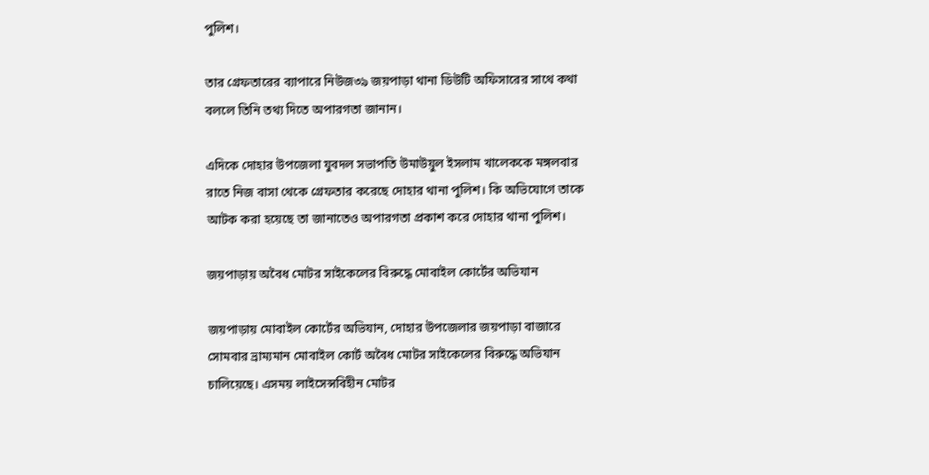পুলিশ।

তার গ্রেফতারের ব্যাপারে নিউজ৩৯ জয়পাড়া থানা ডিউটি অফিসারের সাথে কথা বললে তিনি তথ্য দিতে অপারগতা জানান।

এদিকে দোহার উপজেলা যুবদল সভাপতি উমাউয়ুল ইসলাম খালেককে মঙ্গলবার রাতে নিজ বাসা থেকে গ্রেফতার করেছে দোহার থানা পুলিশ। কি অভিযোগে তাকে আটক করা হয়েছে তা জানাতেও অপারগতা প্রকাশ করে দোহার থানা পুলিশ।

জয়পাড়ায় অবৈধ মোটর সাইকেলের বিরুদ্ধে মোবাইল কোর্টের অভিযান

জয়পাড়ায় মোবাইল কোর্টের অভিযান, দোহার উপজেলার জয়পাড়া বাজারে সোমবার ভ্রাম্যমান মোবাইল কোর্ট অবৈধ মোটর সাইকেলের বিরুদ্ধে অভিযান চালিয়েছে। এসময় লাইসেন্সবিহীন মোটর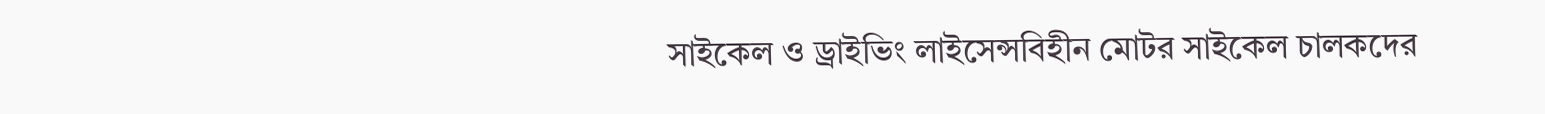সাইকেল ও ড্রাইভিং লাইসেন্সবিহীন মোটর সাইকেল চালকদের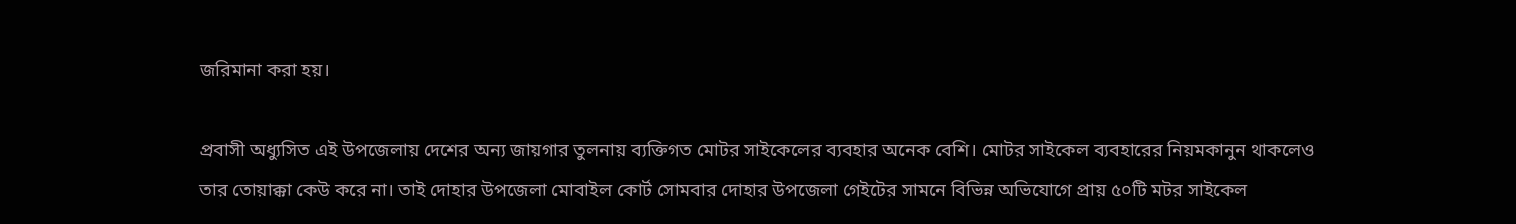জরিমানা করা হয়।

প্রবাসী অধ্যুসিত এই উপজেলায় দেশের অন্য জায়গার তুলনায় ব্যক্তিগত মোটর সাইকেলের ব্যবহার অনেক বেশি। মোটর সাইকেল ব্যবহারের নিয়মকানুন থাকলেও তার তোয়াক্কা কেউ করে না। তাই দোহার উপজেলা মোবাইল কোর্ট সোমবার দোহার উপজেলা গেইটের সামনে বিভিন্ন অভিযোগে প্রায় ৫০টি মটর সাইকেল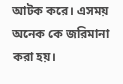আটক করে। এসময় অনেক কে জরিমানা করা হয়।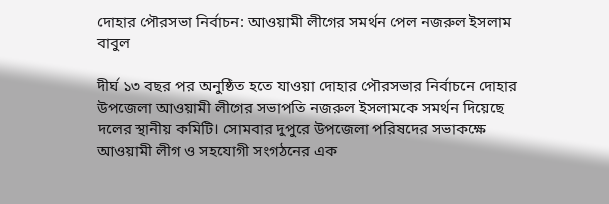দোহার পৌরসভা নির্বাচন: আওয়ামী লীগের সমর্থন পেল নজরুল ইসলাম বাবুল

দীর্ঘ ১৩ বছর পর অনুষ্ঠিত হতে যাওয়া দোহার পৌরসভার নির্বাচনে দোহার উপজেলা আওয়ামী লীগের সভাপতি নজরুল ইসলামকে সমর্থন দিয়েছে দলের স্থানীয় কমিটি। সোমবার দুপুরে উপজেলা পরিষদের সভাকক্ষে আওয়ামী লীগ ও সহযোগী সংগঠনের এক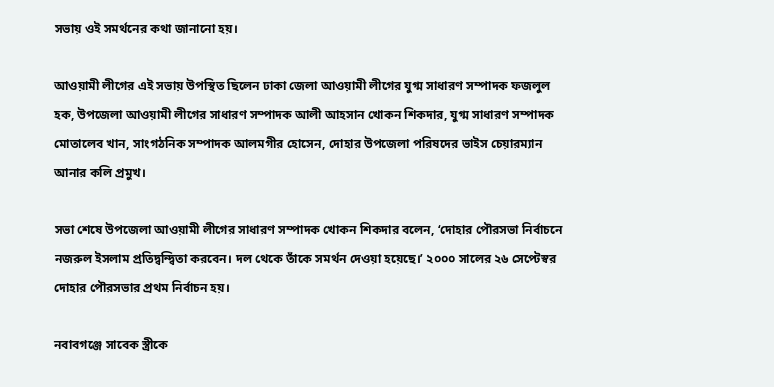সভায় ওই সমর্থনের কথা জানানো হয়।

আওয়ামী লীগের এই সভায় উপস্থিত ছিলেন ঢাকা জেলা আওয়ামী লীগের যুগ্ম সাধারণ সম্পাদক ফজলুল হক, উপজেলা আওয়ামী লীগের সাধারণ সম্পাদক আলী আহসান খোকন শিকদার, যুগ্ম সাধারণ সম্পাদক মোতালেব খান, সাংগঠনিক সম্পাদক আলমগীর হোসেন, দোহার উপজেলা পরিষদের ভাইস চেয়ারম্যান আনার কলি প্রমুখ।

সভা শেষে উপজেলা আওয়ামী লীগের সাধারণ সম্পাদক খোকন শিকদার বলেন, ‘দোহার পৌরসভা নির্বাচনে নজরুল ইসলাম প্রতিদ্বন্দ্বিতা করবেন। দল থেকে তাঁকে সমর্থন দেওয়া হয়েছে।’ ২০০০ সালের ২৬ সেপ্টেস্বর দোহার পৌরসভার প্রথম নির্বাচন হয়।

নবাবগঞ্জে সাবেক স্ত্রীকে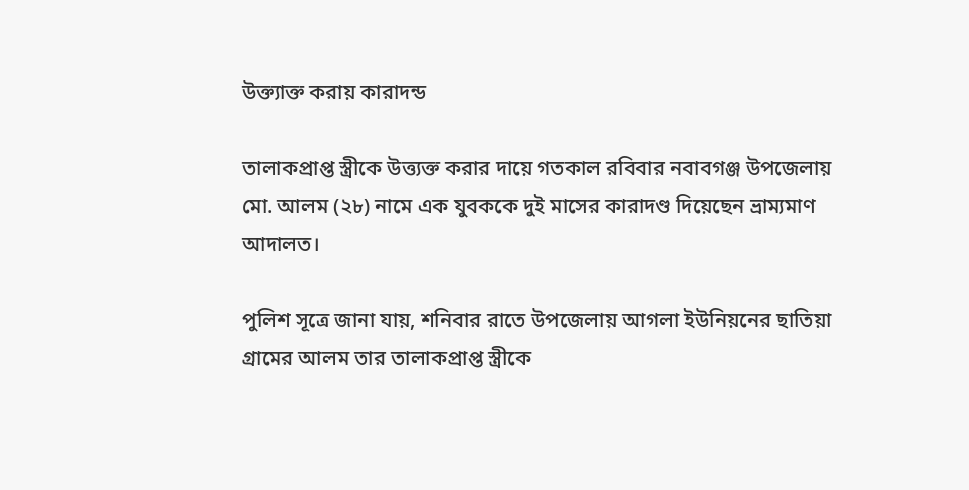উক্ত্যাক্ত করায় কারাদন্ড

তালাকপ্রাপ্ত স্ত্রীকে উত্ত্যক্ত করার দায়ে গতকাল রবিবার নবাবগঞ্জ উপজেলায় মো. আলম (২৮) নামে এক যুবককে দুই মাসের কারাদণ্ড দিয়েছেন ভ্রাম্যমাণ আদালত।

পুলিশ সূত্রে জানা যায়, শনিবার রাতে উপজেলায় আগলা ইউনিয়নের ছাতিয়া গ্রামের আলম তার তালাকপ্রাপ্ত স্ত্রীকে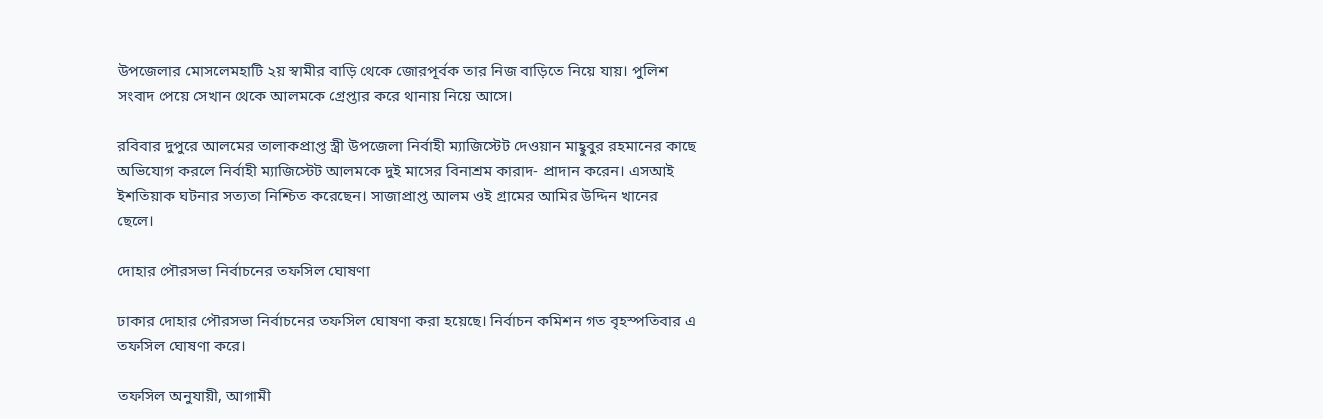উপজেলার মোসলেমহাটি ২য় স্বামীর বাড়ি থেকে জোরপূর্বক তার নিজ বাড়িতে নিয়ে যায়। পুলিশ সংবাদ পেয়ে সেখান থেকে আলমকে গ্রেপ্তার করে থানায় নিয়ে আসে।

রবিবার দুপুরে আলমের তালাকপ্রাপ্ত স্ত্রী উপজেলা নির্বাহী ম্যাজিস্টেট দেওয়ান মাহ্বুবুর রহমানের কাছে অভিযোগ করলে নির্বাহী ম্যাজিস্টেট আলমকে দুই মাসের বিনাশ্রম কারাদ- প্রাদান করেন। এসআই ইশতিয়াক ঘটনার সত্যতা নিশ্চিত করেছেন। সাজাপ্রাপ্ত আলম ওই গ্রামের আমির উদ্দিন খানের ছেলে।

দোহার পৌরসভা নির্বাচনের তফসিল ঘোষণা

ঢাকার দোহার পৌরসভা নির্বাচনের তফসিল ঘোষণা করা হয়েছে। নির্বাচন কমিশন গত বৃহস্পতিবার এ তফসিল ঘোষণা করে।

তফসিল অনুযায়ী, আগামী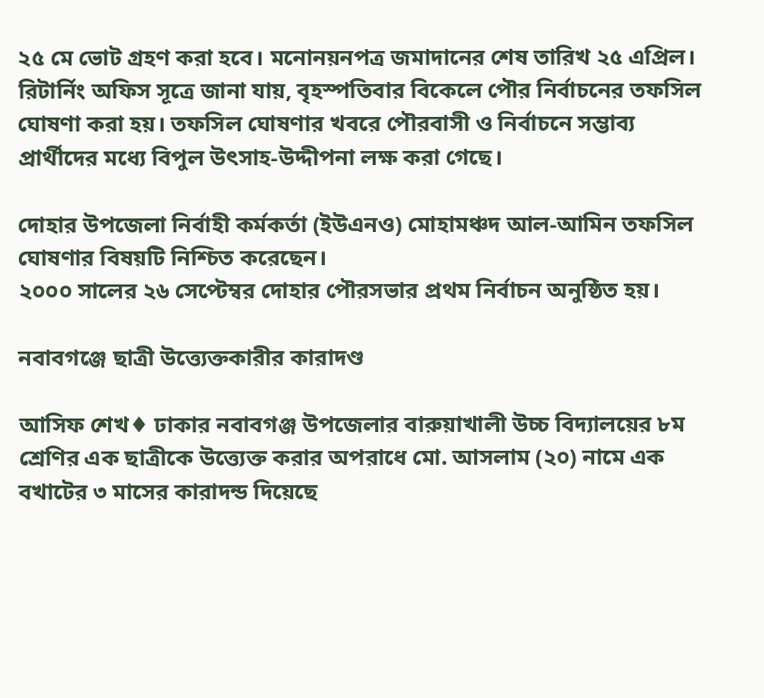২৫ মে ভোট গ্রহণ করা হবে। মনোনয়নপত্র জমাদানের শেষ তারিখ ২৫ এপ্রিল।
রিটার্নিং অফিস সূত্রে জানা যায়, বৃহস্পতিবার বিকেলে পৌর নির্বাচনের তফসিল ঘোষণা করা হয়। তফসিল ঘোষণার খবরে পৌরবাসী ও নির্বাচনে সম্ভাব্য প্রার্থীদের মধ্যে বিপুল উৎসাহ-উদ্দীপনা লক্ষ করা গেছে।

দোহার উপজেলা নির্বাহী কর্মকর্তা (ইউএনও) মোহামঞ্চদ আল-আমিন তফসিল ঘোষণার বিষয়টি নিশ্চিত করেছেন।
২০০০ সালের ২৬ সেপ্টেম্বর দোহার পৌরসভার প্রথম নির্বাচন অনুষ্ঠিত হয়।

নবাবগঞ্জে ছাত্রী উত্ত্যেক্তকারীর কারাদণ্ড

আসিফ শেখ♦ ঢাকার নবাবগঞ্জ উপজেলার বারুয়াখালী উচ্চ বিদ্যালয়ের ৮ম শ্রেণির এক ছাত্রীকে উত্ত্যেক্ত করার অপরাধে মো. আসলাম (২০) নামে এক বখাটের ৩ মাসের কারাদন্ড দিয়েছে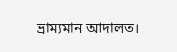ভ্রাম্যমান আদালত।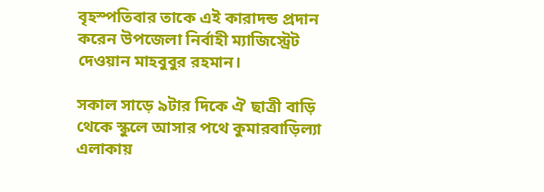বৃহস্পতিবার তাকে এই কারাদন্ড প্রদান করেন উপজেলা নির্বাহী ম্যাজিস্ট্রেট দেওয়ান মাহবুবুর রহমান।

সকাল সাড়ে ৯টার দিকে ঐ ছাত্রী বাড়ি থেকে স্কুলে আসার পথে কুমারবাড়িল্যা এলাকায়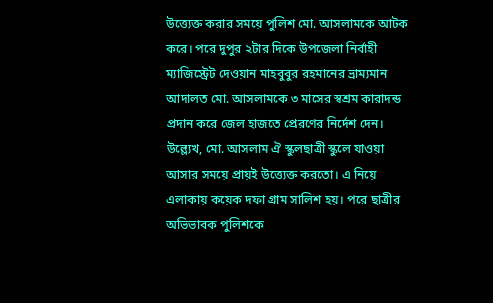উত্ত্যেক্ত করার সময়ে পুলিশ মো. আসলামকে আটক করে। পরে দুপুর ২টার দিকে উপজেলা নির্বাহী ম্যাজিস্ট্রেট দেওয়ান মাহবুবুর রহমানের ভ্রাম্যমান আদালত মো. আসলামকে ৩ মাসের স্বশ্রম কারাদন্ড প্রদান করে জেল হাজতে প্রেরণের নির্দেশ দেন। উল্ল্যেখ, মো. আসলাম ঐ স্কুলছাত্রী স্কুলে যাওয়া আসার সময়ে প্রায়ই উত্ত্যেক্ত করতো। এ নিয়ে এলাকায় কয়েক দফা গ্রাম সালিশ হয়। পরে ছাত্রীর অভিভাবক পুলিশকে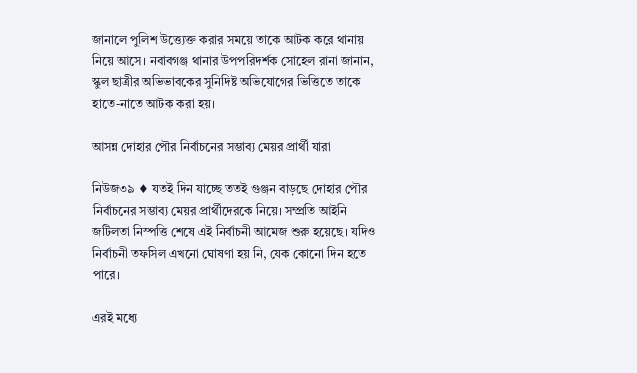জানালে পুলিশ উত্ত্যেক্ত করার সময়ে তাকে আটক করে থানায় নিয়ে আসে। নবাবগঞ্জ থানার উপপরিদর্শক সোহেল রানা জানান, স্কুল ছাত্রীর অভিভাবকের সুনিদিষ্ট অভিযোগের ভিত্তিতে তাকে হাতে-নাতে আটক করা হয়।

আসন্ন দোহার পৌর নির্বাচনের সম্ভাব্য মেয়র প্রার্থী যারা

নিউজ৩৯ ♦ যতই দিন যাচ্ছে ততই গুঞ্জন বাড়ছে দোহার পৌর নির্বাচনের সম্ভাব্য মেয়র প্রার্থীদেরকে নিয়ে। সম্প্রতি আইনি জটিলতা নিস্পত্তি শেষে এই নির্বাচনী আমেজ শুরু হয়েছে। যদিও নির্বাচনী তফসিল এখনো ঘোষণা হয় নি, যেক কোনো দিন হতে পারে।

এরই মধ্যে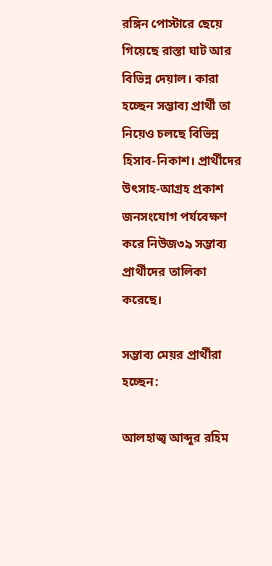রঙ্গিন পোস্টারে ছেয়ে গিয়েছে রাস্তা ঘাট আর বিভিন্ন দেয়াল। কারা হচ্ছেন সম্ভাব্য প্রার্থী তা নিয়েও চলছে বিভিন্ন হিসাব-নিকাশ। প্রার্থীদের উৎসাহ-আগ্রহ প্রকাশ জনসংযোগ পর্যবেক্ষণ করে নিউজ৩৯ সম্ভাব্য প্রার্থীদের তালিকা করেছে।

সম্ভাব্য মেয়র প্রার্থীরা হচ্ছেন:

আলহাজ্ব আব্দুর রহিম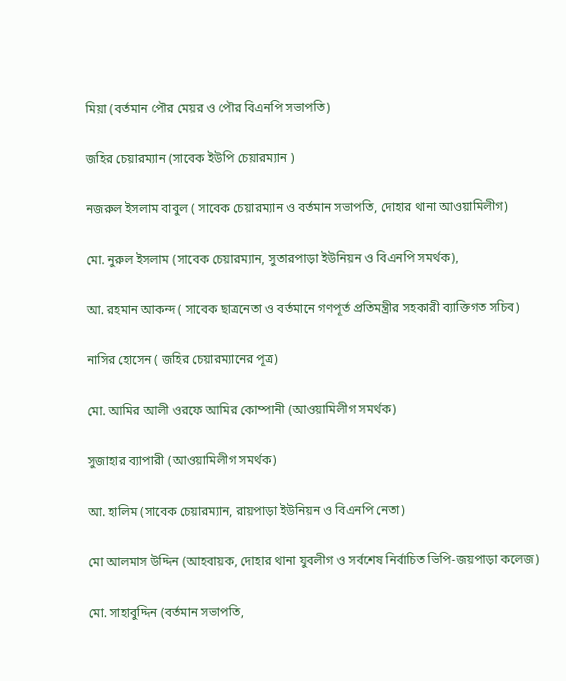মিয়া (বর্তমান পৌর মেয়র ও পৌর বিএনপি সভাপতি)

জহির চেয়ারম্যান (সাবেক ইউপি চেয়ারম্যান )

নজরুল ইসলাম বাবুল ( সাবেক চেয়ারম্যান ও বর্তমান সভাপতি, দোহার থানা আওয়ামিলীগ)

মো. নুরুল ইসলাম (সাবেক চেয়ারম্যান, সুতারপাড়া ইউনিয়ন ও বিএনপি সমর্থক),

আ. রহমান আকন্দ ( সাবেক ছাত্রনেতা ও বর্তমানে গণপূর্ত প্রতিমন্ত্রীর সহকারী ব্যাক্তিগত সচিব)

নাসির হোসেন ( জহির চেয়ারম্যানের পূত্র)

মো. আমির আলী ওরফে আমির কোম্পানী (আওয়ামিলীগ সমর্থক)

সুজাহার ব্যাপারী (আওয়ামিলীগ সমর্থক)

আ. হালিম (সাবেক চেয়ারম্যান, রায়পাড়া ইউনিয়ন ও বিএনপি নেতা)

মো আলমাস উদ্দিন (আহবায়ক, দোহার থানা যুবলীগ ও সর্বশেষ নির্বাচিত ভিপি-জয়পাড়া কলেজ)

মো. সাহাবুদ্দিন (বর্তমান সভাপতি,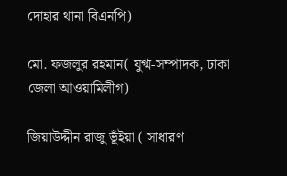দোহার থানা বিএনপি)

মো. ফজলুর রহমান( যুগ্ম-সম্পাদক, ঢাকা জেলা আওয়ামিলীগ)

জিয়াউদ্দীন রাজু ভূঁইয়া ( সাধারণ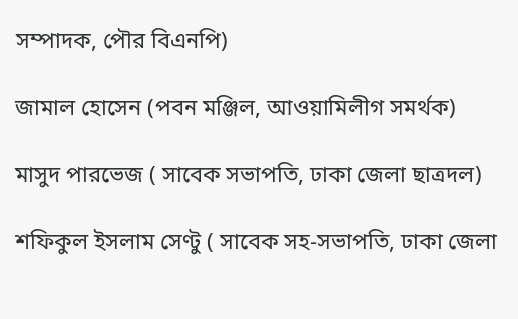সম্পাদক, পৌর বিএনপি)

জামাল হোসেন (পবন মঞ্জিল, আওয়ামিলীগ সমর্থক)

মাসুদ পারভেজ ( সাবেক সভাপতি, ঢাকা জেলা ছাত্রদল)

শফিকুল ইসলাম সেণ্টু ( সাবেক সহ-সভাপতি, ঢাকা জেলা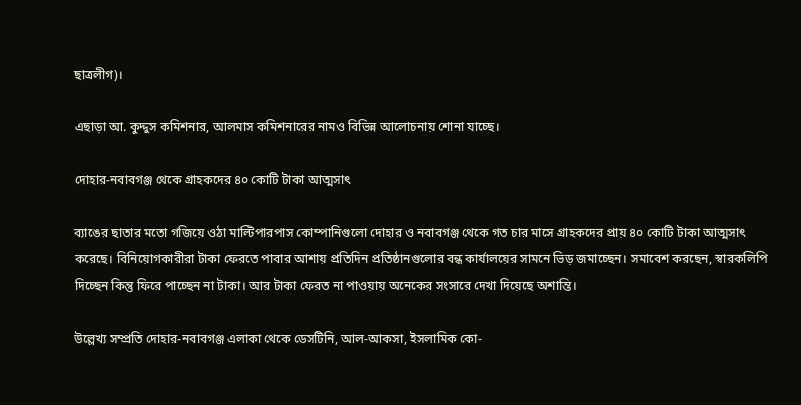ছাত্রলীগ)।

এছাড়া আ. কুদ্দুস কমিশনার, আলমাস কমিশনারের নামও বিভিন্ন আলোচনায় শোনা যাচ্ছে।

দোহার-নবাবগঞ্জ থেকে গ্রাহকদের ৪০ কোটি টাকা আত্মসাৎ

ব্যাঙের ছাতার মতো গজিয়ে ওঠা মাল্টিপারপাস কোম্পানিগুলো দোহার ও নবাবগঞ্জ থেকে গত চার মাসে গ্রাহকদের প্রায় ৪০ কোটি টাকা আত্মসাৎ করেছে। বিনিয়োগকারীরা টাকা ফেরতে পাবার আশায় প্রতিদিন প্রতিষ্ঠানগুলোর বন্ধ কার্যালয়ের সামনে ভিড় জমাচ্ছেন। সমাবেশ করছেন, স্বারকলিপি দিচ্ছেন কিন্তু ফিরে পাচ্ছেন না টাকা। আর টাকা ফেরত না পাওয়ায় অনেকের সংসারে দেখা দিয়েছে অশান্তি।

উল্লেখ্য সম্প্রতি দোহার-নবাবগঞ্জ এলাকা থেকে ডেসটিনি, আল-আকসা, ইসলামিক কো-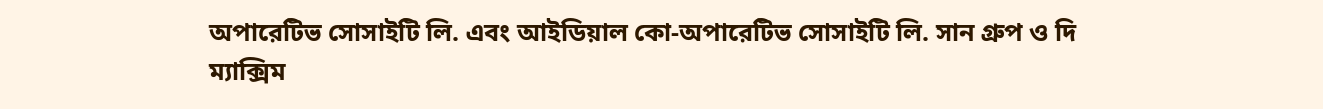অপারেটিভ সোসাইটি লি. এবং আইডিয়াল কো-অপারেটিভ সোসাইটি লি. সান গ্রুপ ও দি ম্যাক্সিম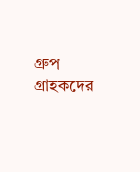গ্রুপ গ্রাহকদের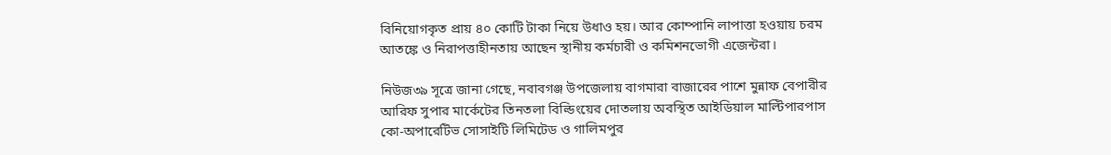বিনিয়োগকৃত প্রায় ৪০ কোটি টাকা নিয়ে উধাও হয়। আর কোম্পানি লাপাত্তা হওয়ায় চরম আতঙ্কে ও নিরাপত্তাহীনতায় আছেন স্থানীয় কর্মচারী ও কমিশনভোগী এজেন্টরা।

নিউজ৩৯ সূত্রে জানা গেছে, নবাবগঞ্জ উপজেলায় বাগমারা বাজারের পাশে মুন্নাফ বেপারীর আরিফ সুপার মার্কেটের তিনতলা বিল্ডিংয়ের দোতলায় অবস্থিত আইডিয়াল মাল্টিপারপাস কো-অপারেটিভ সোসাইটি লিমিটেড ও গালিমপুর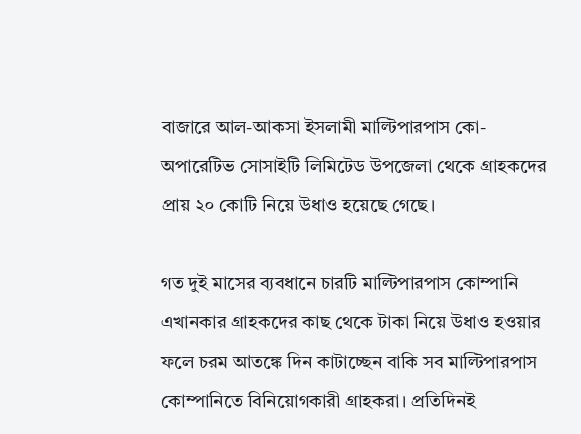বাজারে আল-আকসা ইসলামী মাল্টিপারপাস কো-অপারেটিভ সোসাইটি লিমিটেড উপজেলা থেকে গ্রাহকদের প্রায় ২০ কোটি নিয়ে উধাও হয়েছে গেছে।

গত দুই মাসের ব্যবধানে চারটি মাল্টিপারপাস কোম্পানি এখানকার গ্রাহকদের কাছ থেকে টাকা নিয়ে উধাও হওয়ার ফলে চরম আতঙ্কে দিন কাটাচ্ছেন বাকি সব মাল্টিপারপাস কোম্পানিতে বিনিয়োগকারী গ্রাহকরা। প্রতিদিনই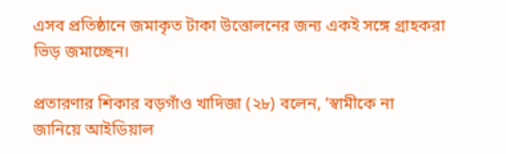এসব প্রতিষ্ঠানে জমাকৃত টাকা উত্তোলনের জন্য একই সঙ্গে গ্রাহকরা ভিড় জমাচ্ছেন।

প্রতারণার শিকার বড়গাঁও খাদিজা (২৮) বলেন, ‘স্বামীকে না জানিয়ে আইডিয়াল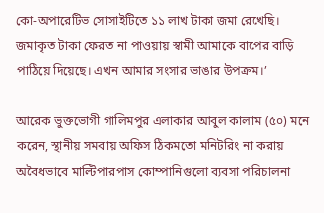কো-অপারেটিভ সোসাইটিতে ১১ লাখ টাকা জমা রেখেছি। জমাকৃত টাকা ফেরত না পাওয়ায় স্বামী আমাকে বাপের বাড়ি পাঠিয়ে দিয়েছে। এখন আমার সংসার ভাঙার উপক্রম।’

আরেক ভুক্তভোগী গালিমপুর এলাকার আবুল কালাম (৫০) মনে করেন, স্থানীয় সমবায় অফিস ঠিকমতো মনিটরিং না করায় অবৈধভাবে মাল্টিপারপাস কোম্পানিগুলো ব্যবসা পরিচালনা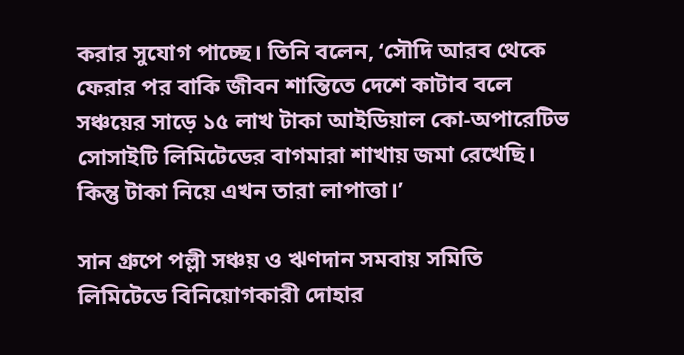করার সুযোগ পাচ্ছে। তিনি বলেন, ‘সৌদি আরব থেকে ফেরার পর বাকি জীবন শান্তিতে দেশে কাটাব বলে সঞ্চয়ের সাড়ে ১৫ লাখ টাকা আইডিয়াল কো-অপারেটিভ সোসাইটি লিমিটেডের বাগমারা শাখায় জমা রেখেছি। কিন্তু টাকা নিয়ে এখন তারা লাপাত্তা।’

সান গ্রুপে পল্লী সঞ্চয় ও ঋণদান সমবায় সমিতি লিমিটেডে বিনিয়োগকারী দোহার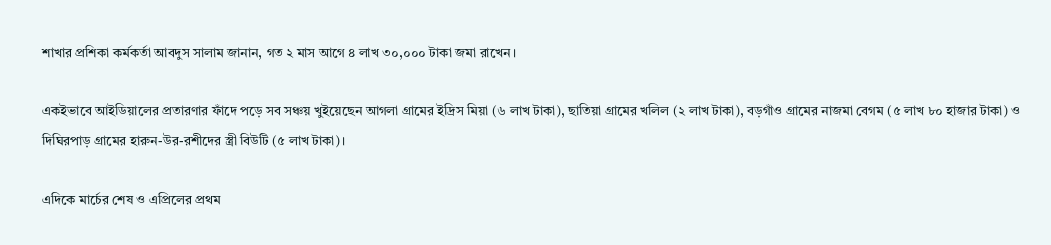শাখার প্রশিকা কর্মকর্তা আবদুস সালাম জানান, গত ২ মাস আগে ৪ লাখ ৩০,০০০ টাকা জমা রাখেন।

একইভাবে আইডিয়ালের প্রতারণার ফাঁদে পড়ে সব সঞ্চয় খুইয়েছেন আগলা গ্রামের ইদ্রিস মিয়া (৬ লাখ টাকা), ছাতিয়া গ্রামের খলিল (২ লাখ টাকা), বড়গাঁও গ্রামের নাজমা বেগম (৫ লাখ ৮০ হাজার টাকা) ও দিঘিরপাড় গ্রামের হারুন-উর-রশীদের স্ত্রী বিউটি (৫ লাখ টাকা)।

এদিকে মার্চের শেষ ও এপ্রিলের প্রথম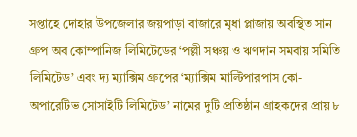সপ্তাহে দোহার উপজেলার জয়পাড়া বাজারে মৃধা প্লাজায় অবস্থিত সান গ্রুপ অব কোম্পানিজ লিমিটেডের ‘পল্লী সঞ্চয় ও ঋণদান সমবায় সমিতি লিমিটেড’ এবং দ্য ম্যাক্সিম গ্রুপের ‘ম্যাক্সিম মাল্টিপারপাস কো-অপারেটিভ সোসাইটি লিমিটেড’ নামের দুটি প্রতিষ্ঠান গ্রাহকদের প্রায় ৮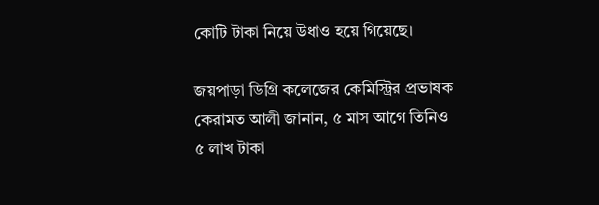কোটি টাকা নিয়ে উধাও হয়ে গিয়েছে।

জয়পাড়া ডিগ্রি কলেজের কেমিস্ট্রির প্রভাষক কেরামত আলী জানান, ৫ মাস আগে তিনিও ৫ লাখ টাকা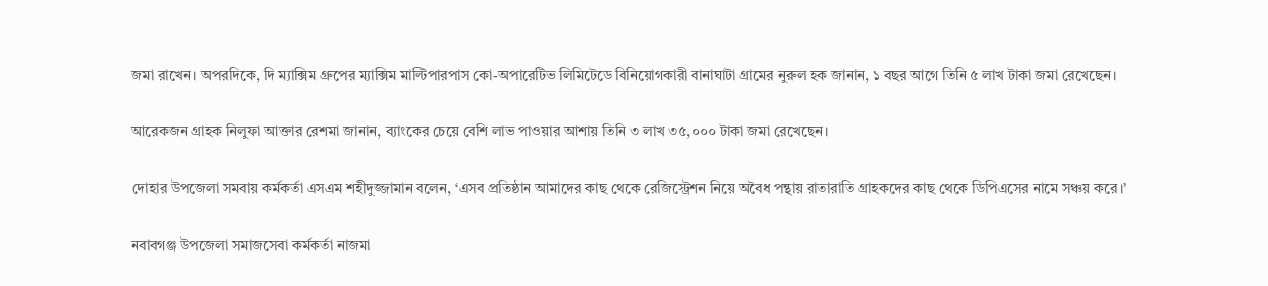জমা রাখেন। অপরদিকে, দি ম্যাক্সিম গ্রুপের ম্যাক্সিম মাল্টিপারপাস কো-অপারেটিভ লিমিটেডে বিনিয়োগকারী বানাঘাটা গ্রামের নুরুল হক জানান, ১ বছর আগে তিনি ৫ লাখ টাকা জমা রেখেছেন।

আরেকজন গ্রাহক নিলুফা আক্তার রেশমা জানান, ব্যাংকের চেয়ে বেশি লাভ পাওয়ার আশায় তিনি ৩ লাখ ৩৫,০০০ টাকা জমা রেখেছেন।

দোহার উপজেলা সমবায় কর্মকর্তা এসএম শহীদুজ্জামান বলেন, ‘এসব প্রতিষ্ঠান আমাদের কাছ থেকে রেজিস্ট্রেশন নিয়ে অবৈধ পন্থায় রাতারাতি গ্রাহকদের কাছ থেকে ডিপিএসের নামে সঞ্চয় করে।’

নবাবগঞ্জ উপজেলা সমাজসেবা কর্মকর্তা নাজমা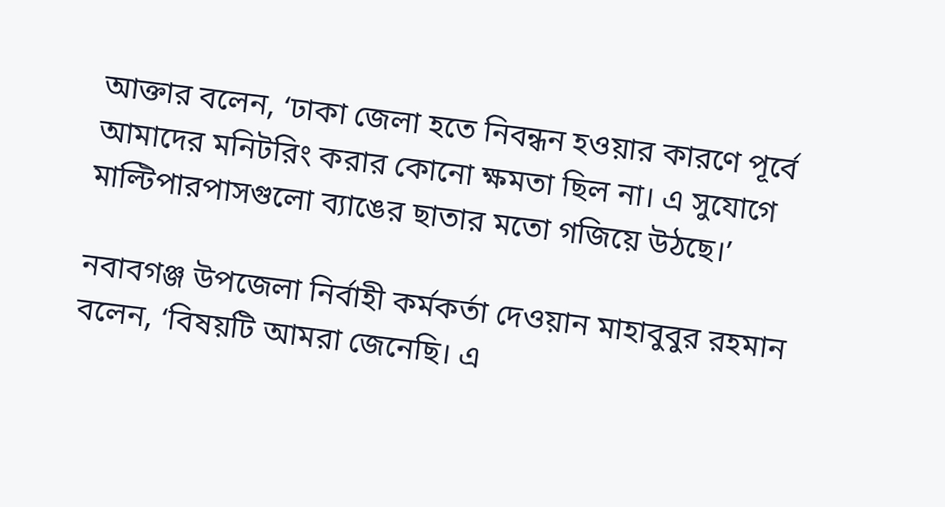আক্তার বলেন, ‘ঢাকা জেলা হতে নিবন্ধন হওয়ার কারণে পূর্বে আমাদের মনিটরিং করার কোনো ক্ষমতা ছিল না। এ সুযোগে মাল্টিপারপাসগুলো ব্যাঙের ছাতার মতো গজিয়ে উঠছে।’

নবাবগঞ্জ উপজেলা নির্বাহী কর্মকর্তা দেওয়ান মাহাবুবুর রহমান বলেন, ‘বিষয়টি আমরা জেনেছি। এ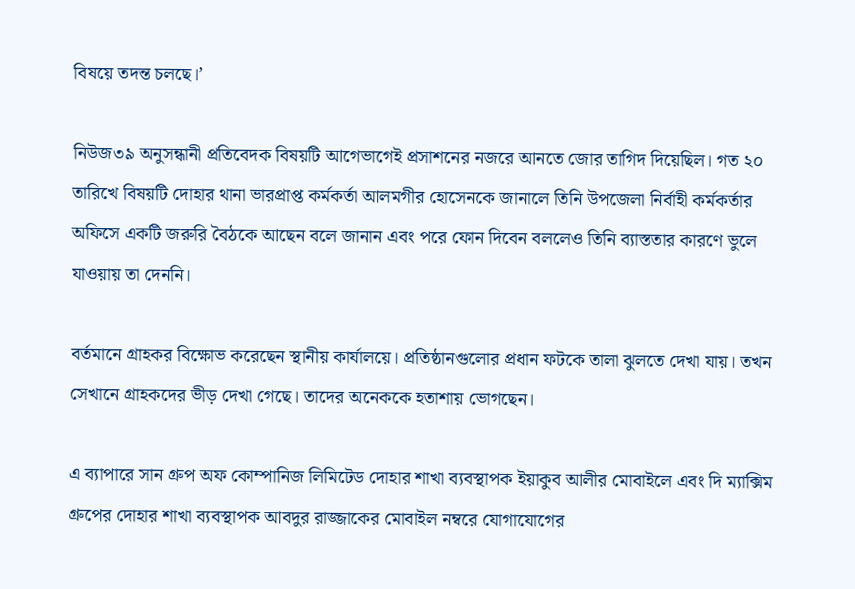বিষয়ে তদন্ত চলছে।’

নিউজ৩৯ অনুসন্ধানী প্রতিবেদক বিষয়টি আগেভাগেই প্রসাশনের নজরে আনতে জোর তাগিদ দিয়েছিল। গত ২০ তারিখে বিষয়টি দোহার থানা ভারপ্রাপ্ত কর্মকর্তা আলমগীর হোসেনকে জানালে তিনি উপজেলা নির্বাহী কর্মকর্তার অফিসে একটি জরুরি বৈঠকে আছেন বলে জানান এবং পরে ফোন দিবেন বললেও তিনি ব্যাস্ততার কারণে ভুলে যাওয়ায় তা দেননি।

বর্তমানে গ্রাহকর বিক্ষোভ করেছেন স্থানীয় কার্যালয়ে। প্রতিষ্ঠানগুলোর প্রধান ফটকে তালা ঝুলতে দেখা যায়। তখন সেখানে গ্রাহকদের ভীড় দেখা গেছে। তাদের অনেককে হতাশায় ভোগছেন।

এ ব্যাপারে সান গ্রুপ অফ কোম্পানিজ লিমিটেড দোহার শাখা ব্যবস্থাপক ইয়াকুব আলীর মোবাইলে এবং দি ম্যাক্সিম গ্রুপের দোহার শাখা ব্যবস্থাপক আবদুর রাজ্জাকের মোবাইল নম্বরে যোগাযোগের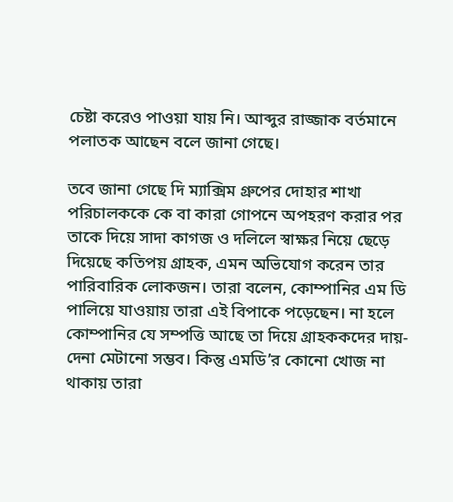চেষ্টা করেও পাওয়া যায় নি। আব্দুর রাজ্জাক বর্তমানে পলাতক আছেন বলে জানা গেছে।

তবে জানা গেছে দি ম্যাক্সিম গ্রুপের দোহার শাখা পরিচালককে কে বা কারা গোপনে অপহরণ করার পর তাকে দিয়ে সাদা কাগজ ও দলিলে স্বাক্ষর নিয়ে ছেড়ে দিয়েছে কতিপয় গ্রাহক, এমন অভিযোগ করেন তার পারিবারিক লোকজন। তারা বলেন, কোম্পানির এম ডি পালিয়ে যাওয়ায় তারা এই বিপাকে পড়েছেন। না হলে কোম্পানির যে সম্পত্তি আছে তা দিয়ে গ্রাহককদের দায়-দেনা মেটানো সম্ভব। কিন্তু এমডি’র কোনো খোজ না থাকায় তারা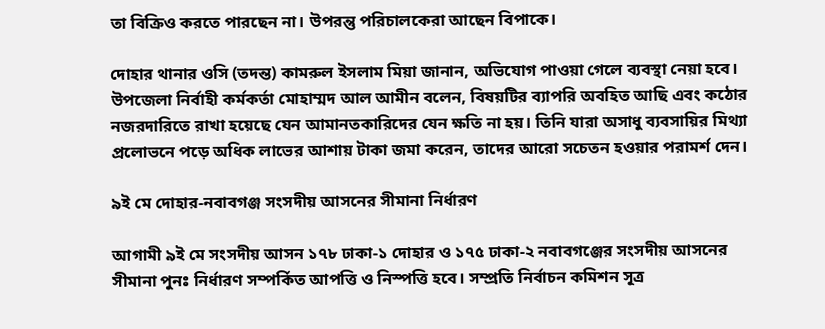তা বিক্রিও করতে পারছেন না। উপরন্তু পরিচালকেরা আছেন বিপাকে।

দোহার থানার ওসি (তদন্ত) কামরুল ইসলাম মিয়া জানান, অভিযোগ পাওয়া গেলে ব্যবস্থা নেয়া হবে। উপজেলা নির্বাহী কর্মকর্তা মোহাম্মদ আল আমীন বলেন, বিষয়টির ব্যাপরি অবহিত আছি এবং কঠোর নজরদারিতে রাখা হয়েছে যেন আমানতকারিদের যেন ক্ষতি না হয়। তিনি যারা অসাধু ব্যবসায়ির মিথ্যা প্রলোভনে পড়ে অধিক লাভের আশায় টাকা জমা করেন, তাদের আরো সচেতন হওয়ার পরামর্শ দেন।

৯ই মে দোহার-নবাবগঞ্জ সংসদীয় আসনের সীমানা নির্ধারণ

আগামী ৯ই মে সংসদীয় আসন ১৭৮ ঢাকা-১ দোহার ও ১৭৫ ঢাকা-২ নবাবগঞ্জের সংসদীয় আসনের সীমানা পুনঃ নির্ধারণ সম্পর্কিত আপত্তি ও নিস্পত্তি হবে। সম্প্রতি নির্বাচন কমিশন সূত্র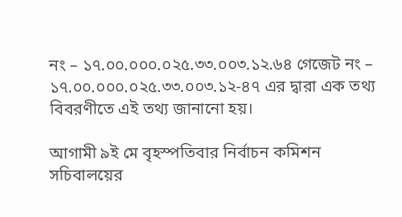নং – ১৭.০০.০০০.০২৫.৩৩.০০৩.১২.৬৪ গেজেট নং – ১৭.০০.০০০.০২৫.৩৩.০০৩.১২-৪৭ এর দ্বারা এক তথ্য বিবরণীতে এই তথ্য জানানো হয়।

আগামী ৯ই মে বৃহস্পতিবার নির্বাচন কমিশন সচিবালয়ের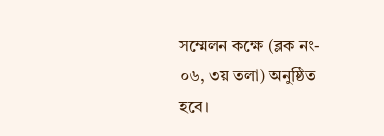সম্মেলন কক্ষে (ব্লক নং- ০৬, ৩য় তলা) অনুষ্ঠিত হবে।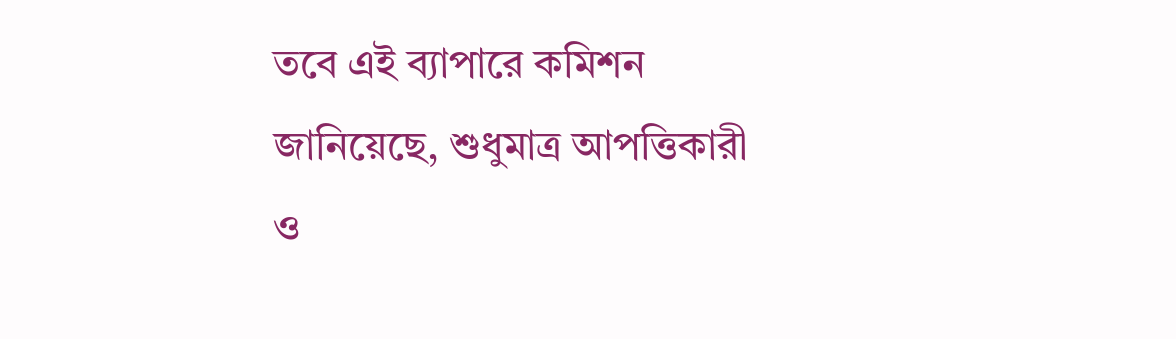তবে এই ব্যাপারে কমিশন জানিয়েছে, শুধুমাত্র আপত্তিকারী ও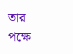তার পক্ষে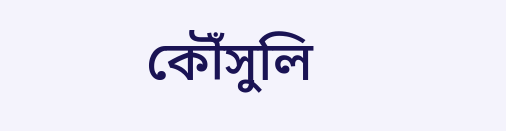কৌঁসুলি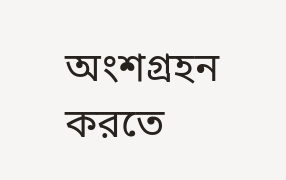অংশগ্রহন করতে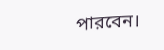পারবেন।